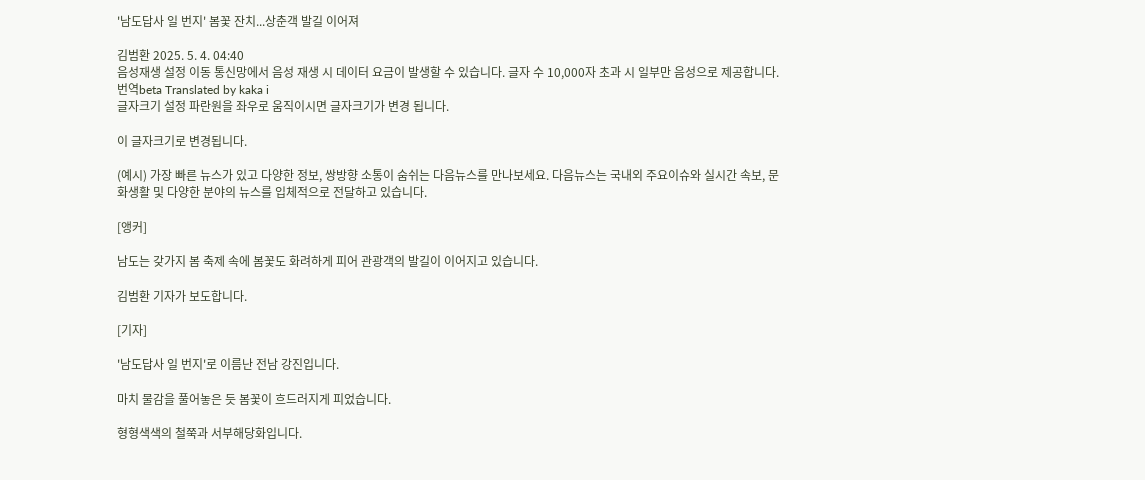'남도답사 일 번지' 봄꽃 잔치...상춘객 발길 이어져

김범환 2025. 5. 4. 04:40
음성재생 설정 이동 통신망에서 음성 재생 시 데이터 요금이 발생할 수 있습니다. 글자 수 10,000자 초과 시 일부만 음성으로 제공합니다.
번역beta Translated by kaka i
글자크기 설정 파란원을 좌우로 움직이시면 글자크기가 변경 됩니다.

이 글자크기로 변경됩니다.

(예시) 가장 빠른 뉴스가 있고 다양한 정보, 쌍방향 소통이 숨쉬는 다음뉴스를 만나보세요. 다음뉴스는 국내외 주요이슈와 실시간 속보, 문화생활 및 다양한 분야의 뉴스를 입체적으로 전달하고 있습니다.

[앵커]

남도는 갖가지 봄 축제 속에 봄꽃도 화려하게 피어 관광객의 발길이 이어지고 있습니다.

김범환 기자가 보도합니다.

[기자]

'남도답사 일 번지'로 이름난 전남 강진입니다.

마치 물감을 풀어놓은 듯 봄꽃이 흐드러지게 피었습니다.

형형색색의 철쭉과 서부해당화입니다.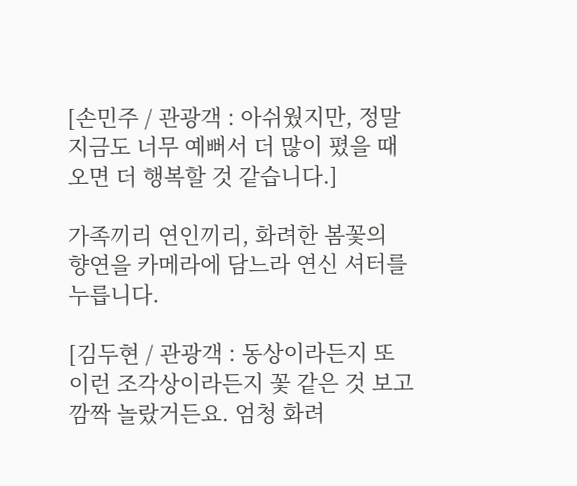[손민주 / 관광객 : 아쉬웠지만, 정말 지금도 너무 예뻐서 더 많이 폈을 때 오면 더 행복할 것 같습니다.]

가족끼리 연인끼리, 화려한 봄꽃의 향연을 카메라에 담느라 연신 셔터를 누릅니다.

[김두현 / 관광객 : 동상이라든지 또 이런 조각상이라든지 꽃 같은 것 보고 깜짝 놀랐거든요. 엄청 화려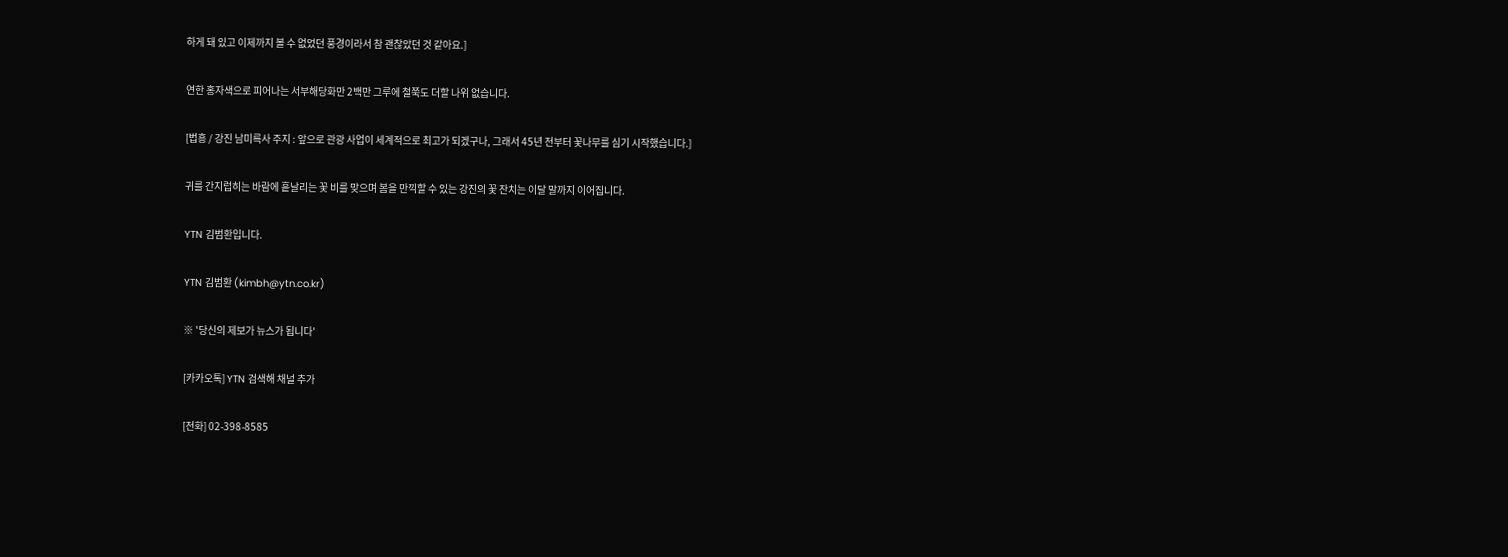하게 돼 있고 이제까지 볼 수 없었던 풍경이라서 참 괜찮았던 것 같아요.]

연한 홍자색으로 피어나는 서부해당화만 2백만 그루에 철쭉도 더할 나위 없습니다.

[법흥 / 강진 남미륵사 주지 : 앞으로 관광 사업이 세계적으로 최고가 되겠구나, 그래서 45년 전부터 꽃나무를 심기 시작했습니다.]

귀를 간지럽히는 바람에 흩날리는 꽃 비를 맞으며 봄을 만끽할 수 있는 강진의 꽃 잔치는 이달 말까지 이어집니다.

YTN 김범환입니다.

YTN 김범환 (kimbh@ytn.co.kr)

※ '당신의 제보가 뉴스가 됩니다'

[카카오톡] YTN 검색해 채널 추가

[전화] 02-398-8585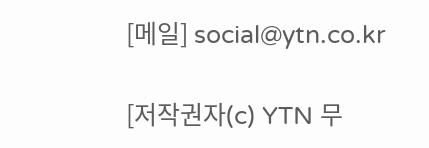[메일] social@ytn.co.kr

[저작권자(c) YTN 무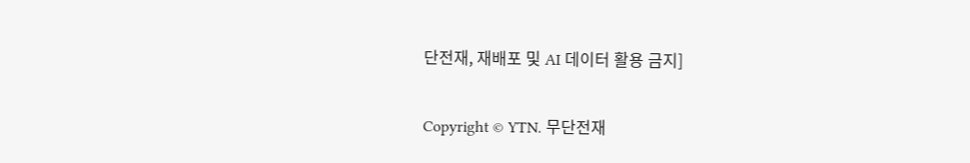단전재, 재배포 및 AI 데이터 활용 금지]

Copyright © YTN. 무단전재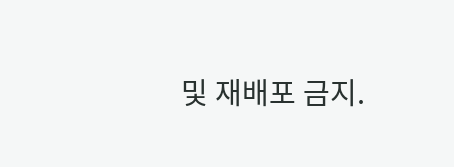및 재배포 금지.